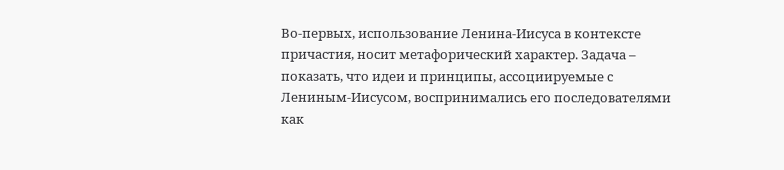Во-первых, использование Ленина-Иисуса в контексте причастия, носит метафорический характер. Задача – показать, что идеи и принципы, ассоциируемые с Лениным-Иисусом, воспринимались его последователями как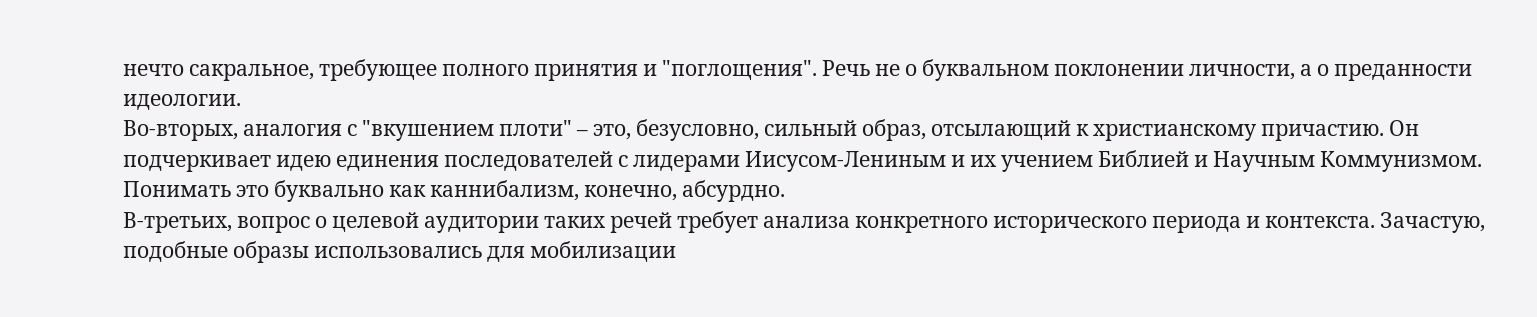нечто сакральное, требующее полного принятия и "поглощения". Речь не о буквальном поклонении личности, а о преданности идеологии.
Во-вторых, аналогия с "вкушением плоти" – это, безусловно, сильный образ, отсылающий к христианскому причастию. Он подчеркивает идею единения последователей с лидерами Иисусом-Лениным и их учением Библией и Научным Коммунизмом. Понимать это буквально как каннибализм, конечно, абсурдно.
В-третьих, вопрос о целевой аудитории таких речей требует анализа конкретного исторического периода и контекста. Зачастую, подобные образы использовались для мобилизации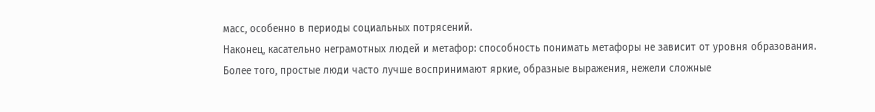масс, особенно в периоды социальных потрясений.
Наконец, касательно неграмотных людей и метафор: способность понимать метафоры не зависит от уровня образования. Более того, простые люди часто лучше воспринимают яркие, образные выражения, нежели сложные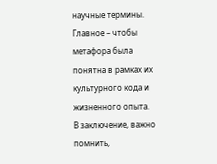научные термины. Главное – чтобы метафора была понятна в рамках их культурного кода и жизненного опыта.
В заключение, важно помнить,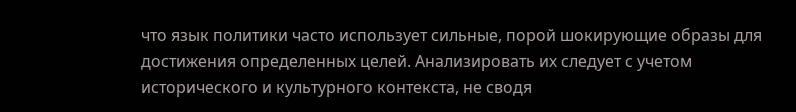что язык политики часто использует сильные, порой шокирующие образы для достижения определенных целей. Анализировать их следует с учетом исторического и культурного контекста, не сводя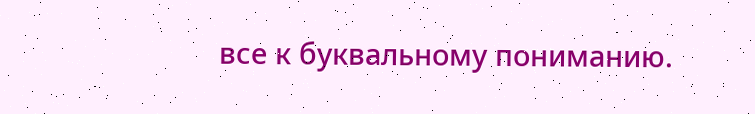все к буквальному пониманию.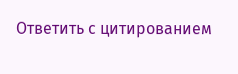Ответить с цитированием